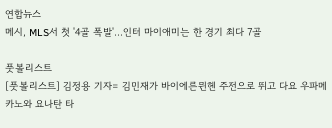연합뉴스
메시, MLS서 첫 '4골 폭발'…인터 마이애미는 한 경기 최다 7골

풋볼리스트
[풋볼리스트] 김정용 기자= 김민재가 바이에른뮌헨 주전으로 뛰고 다요 우파메카노와 요나탄 타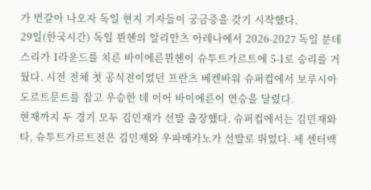가 번갈아 나오자 독일 현지 기자들이 궁금증을 갖기 시작했다.
29일(한국시간) 독일 뮌헨의 알리안츠 아레나에서 2026-2027 독일 분데스리가 1라운드를 치른 바이에른뮌헨이 슈투트가르트에 5-1로 승리를 거뒀다. 시전 전체 첫 공식전이었던 프란츠 베켄바워 슈퍼컵에서 보루시아도르트문트를 잡고 우승한 데 이어 바이에른이 연승을 달렸다.
현재까지 두 경기 모두 김민재가 선발 출장했다. 슈퍼컵에서는 김민재와 타, 슈투트가르트전은 김민재와 우파메카노가 선발로 뛰었다. 세 센터백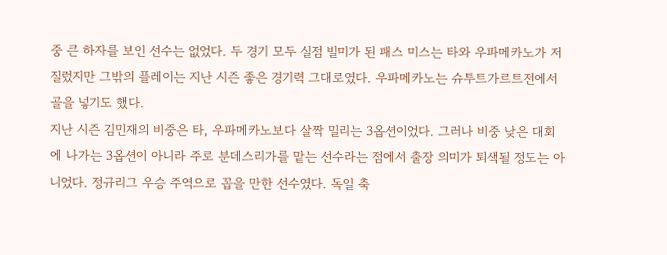중 큰 하자를 보인 선수는 없었다. 두 경기 모두 실점 빌미가 된 패스 미스는 타와 우파메카노가 저질렀지만 그밖의 플레이는 지난 시즌 좋은 경기력 그대로였다. 우파메카노는 슈투트가르트전에서 골을 넣기도 했다.
지난 시즌 김민재의 비중은 타, 우파메카노보다 살짝 밀리는 3옵션이었다. 그러나 비중 낮은 대회에 나가는 3옵션이 아니라 주로 분데스리가를 맡는 선수라는 점에서 출장 의미가 퇴색될 정도는 아니었다. 정규리그 우승 주역으로 꼽을 만한 선수였다. 독일 축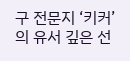구 전문지 ‘키커’의 유서 깊은 선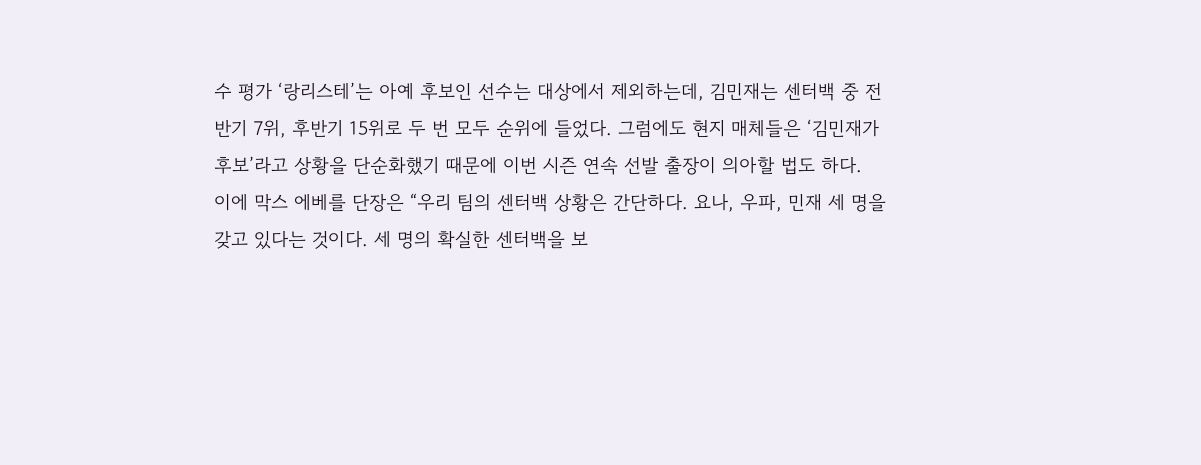수 평가 ‘랑리스테’는 아예 후보인 선수는 대상에서 제외하는데, 김민재는 센터백 중 전반기 7위, 후반기 15위로 두 번 모두 순위에 들었다. 그럼에도 현지 매체들은 ‘김민재가 후보’라고 상황을 단순화했기 때문에 이번 시즌 연속 선발 출장이 의아할 법도 하다.
이에 막스 에베를 단장은 “우리 팀의 센터백 상황은 간단하다. 요나, 우파, 민재 세 명을 갖고 있다는 것이다. 세 명의 확실한 센터백을 보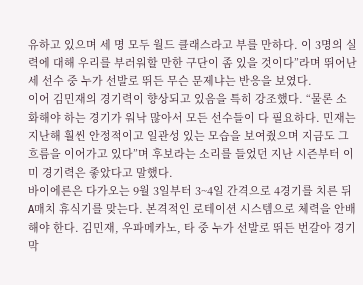유하고 있으며 세 명 모두 월드 클래스라고 부를 만하다. 이 3명의 실력에 대해 우리를 부러워할 만한 구단이 좀 있을 것이다”라며 뛰어난 세 선수 중 누가 선발로 뛰든 무슨 문제냐는 반응을 보였다.
이어 김민재의 경기력이 향상되고 있음을 특히 강조했다. “물론 소화해야 하는 경기가 워낙 많아서 모든 선수들이 다 필요하다. 민재는 지난해 훨씬 안정적이고 일관성 있는 모습을 보여줬으며 지금도 그 흐름을 이어가고 있다”며 후보라는 소리를 들었던 지난 시즌부터 이미 경기력은 좋았다고 말했다.
바이에른은 다가오는 9월 3일부터 3~4일 간격으로 4경기를 치른 뒤 A매치 휴식기를 맞는다. 본격적인 로테이션 시스템으로 체력을 안배해야 한다. 김민재, 우파메카노, 타 중 누가 선발로 뛰든 번갈아 경기 막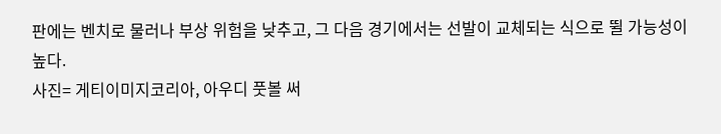판에는 벤치로 물러나 부상 위험을 낮추고, 그 다음 경기에서는 선발이 교체되는 식으로 뛸 가능성이 높다.
사진= 게티이미지코리아, 아우디 풋볼 써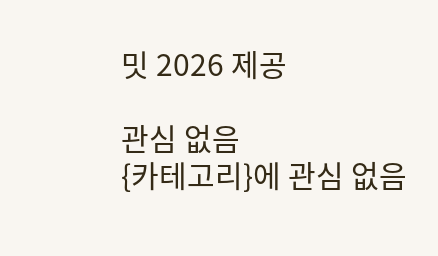밋 2026 제공

관심 없음
{카테고리}에 관심 없음